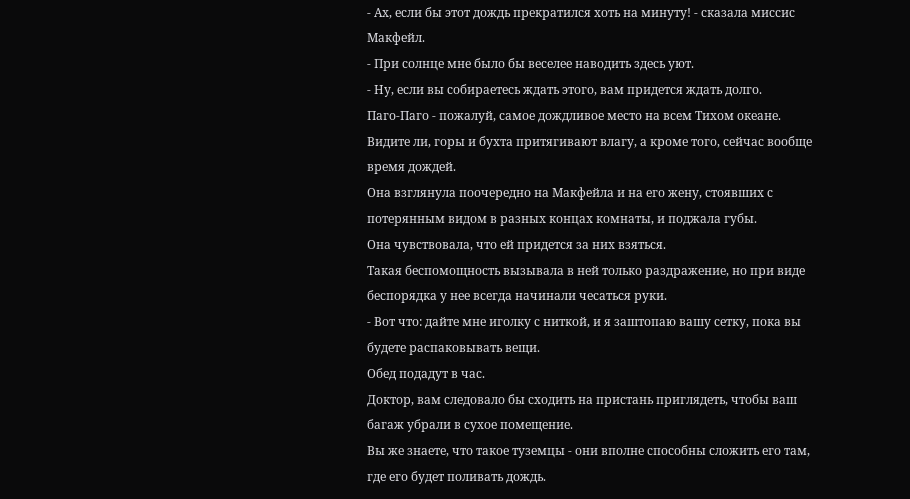- Ах, если бы этот дождь прекратился хоть на минуту! - сказала миссис Макфейл.
- При солнце мне было бы веселее наводить здесь уют.
- Ну, если вы собираетесь ждать этого, вам придется ждать долго.
Паго-Паго - пожалуй, самое дождливое место на всем Тихом океане.
Видите ли, горы и бухта притягивают влагу, а кроме того, сейчас вообще время дождей.
Она взглянула поочередно на Макфейла и на его жену, стоявших с потерянным видом в разных концах комнаты, и поджала губы.
Она чувствовала, что ей придется за них взяться.
Такая беспомощность вызывала в ней только раздражение, но при виде беспорядка у нее всегда начинали чесаться руки.
- Вот что: дайте мне иголку с ниткой, и я заштопаю вашу сетку, пока вы будете распаковывать вещи.
Обед подадут в час.
Доктор, вам следовало бы сходить на пристань приглядеть, чтобы ваш багаж убрали в сухое помещение.
Вы же знаете, что такое туземцы - они вполне способны сложить его там, где его будет поливать дождь.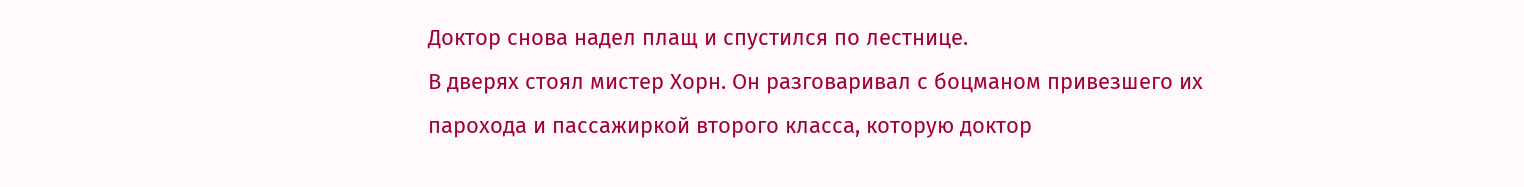Доктор снова надел плащ и спустился по лестнице.
В дверях стоял мистер Хорн. Он разговаривал с боцманом привезшего их парохода и пассажиркой второго класса, которую доктор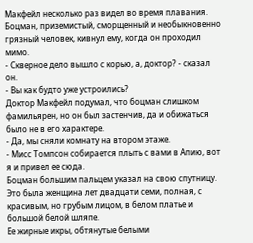Макфейл несколько раз видел во время плавания.
Боцман, приземистый, сморщенный и необыкновенно грязный человек, кивнул ему, когда он проходил мимо.
- Скверное дело вышло с корью, а, доктор? - сказал он.
- Вы как будто уже устроились?
Доктор Макфейл подумал, что боцман слишком фамильярен, но он был застенчив, да и обижаться было не в его характере.
- Да, мы сняли комнату на втором этаже.
- Мисс Томпсон собирается плыть с вами в Апию, вот я и привел ее сюда.
Боцман большим пальцем указал на свою спутницу.
Это была женщина лет двадцати семи, полная, с красивым, но грубым лицом, в белом платье и большой белой шляпе.
Ее жирные икры, обтянутые белыми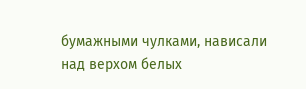бумажными чулками, нависали над верхом белых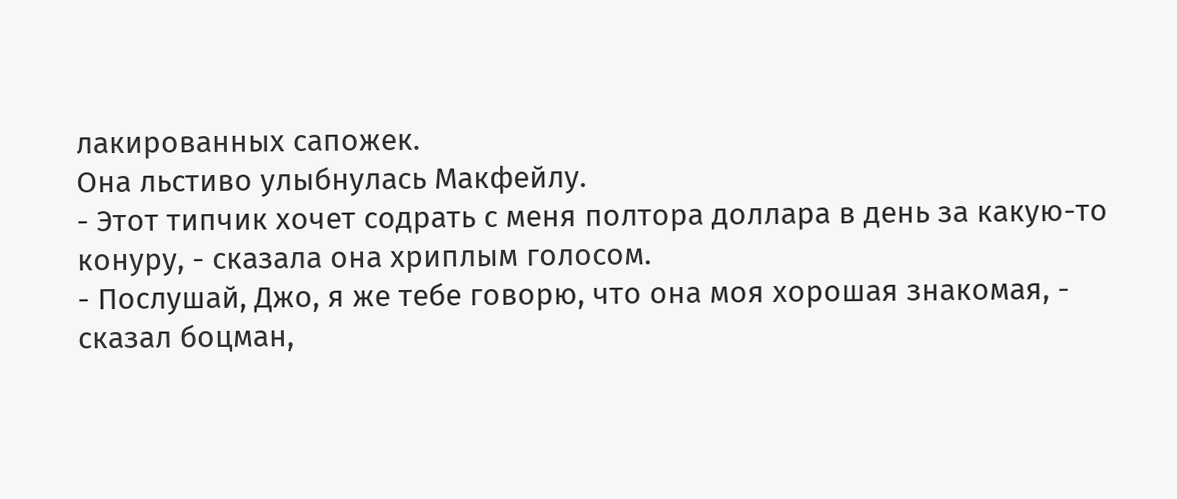лакированных сапожек.
Она льстиво улыбнулась Макфейлу.
- Этот типчик хочет содрать с меня полтора доллара в день за какую-то конуру, - сказала она хриплым голосом.
- Послушай, Джо, я же тебе говорю, что она моя хорошая знакомая, - сказал боцман,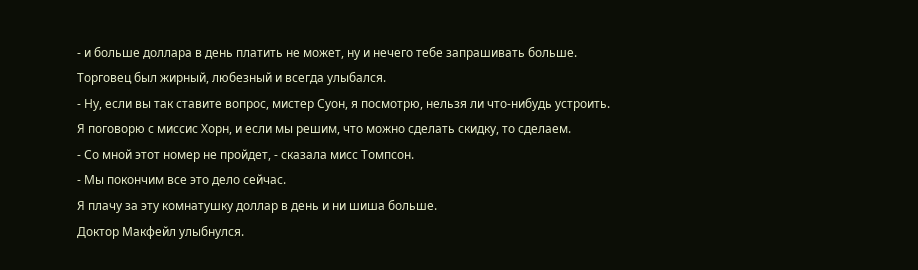- и больше доллара в день платить не может, ну и нечего тебе запрашивать больше.
Торговец был жирный, любезный и всегда улыбался.
- Ну, если вы так ставите вопрос, мистер Суон, я посмотрю, нельзя ли что-нибудь устроить.
Я поговорю с миссис Хорн, и если мы решим, что можно сделать скидку, то сделаем.
- Со мной этот номер не пройдет, - сказала мисс Томпсон.
- Мы покончим все это дело сейчас.
Я плачу за эту комнатушку доллар в день и ни шиша больше.
Доктор Макфейл улыбнулся.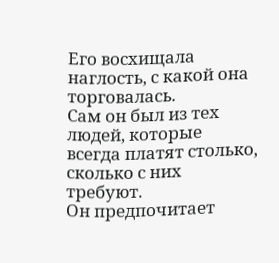Его восхищала наглость, с какой она торговалась.
Сам он был из тех людей, которые всегда платят столько, сколько с них требуют.
Он предпочитает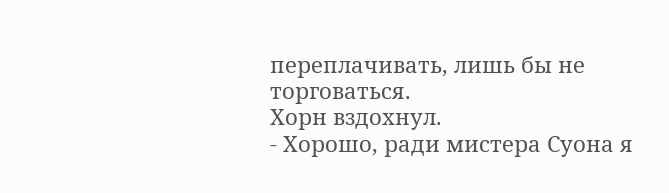переплачивать, лишь бы не торговаться.
Хорн вздохнул.
- Хорошо, ради мистера Суона я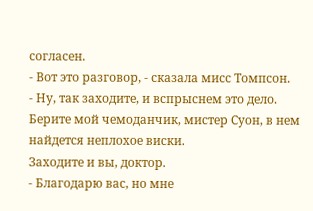согласен.
- Вот это разговор, - сказала мисс Томпсон.
- Ну, так заходите, и вспрыснем это дело.
Берите мой чемоданчик, мистер Суон, в нем найдется неплохое виски.
Заходите и вы, доктор.
- Благодарю вас, но мне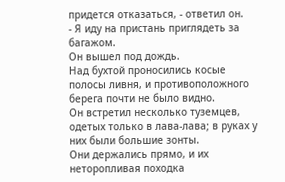придется отказаться, - ответил он.
- Я иду на пристань приглядеть за багажом.
Он вышел под дождь.
Над бухтой проносились косые полосы ливня, и противоположного берега почти не было видно.
Он встретил несколько туземцев, одетых только в лава-лава; в руках у них были большие зонты.
Они держались прямо, и их неторопливая походка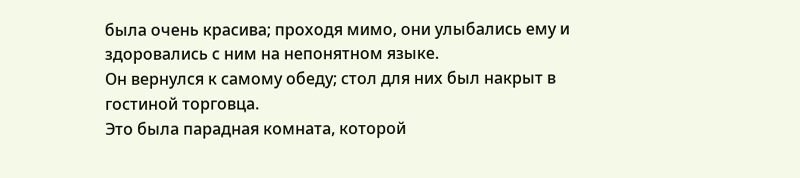была очень красива; проходя мимо, они улыбались ему и здоровались с ним на непонятном языке.
Он вернулся к самому обеду; стол для них был накрыт в гостиной торговца.
Это была парадная комната, которой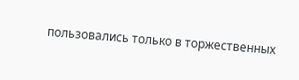пользовались только в торжественных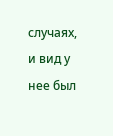случаях, и вид у нее был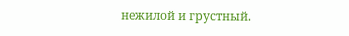нежилой и грустный.